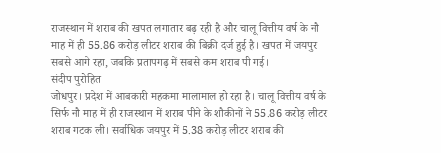राजस्थान में शराब की खपत लगातार बढ़ रही है और चालू वित्तीय वर्ष के नौ माह में ही 55.86 करोड़ लीटर शराब की बिक्री दर्ज हुई है। खपत में जयपुर सबसे आगे रहा, जबकि प्रतापगढ़ में सबसे कम शराब पी गई।
संदीप पुरोहित
जोधपुर। प्रदेश में आबकारी महकमा मालामाल हो रहा है। चालू वित्तीय वर्ष के सिर्फ नौ माह में ही राजस्थान में शराब पीने के शौकीनों ने 55.86 करोड़ लीटर शराब गटक ली। सर्वाधिक जयपुर में 5.38 करोड़ लीटर शराब की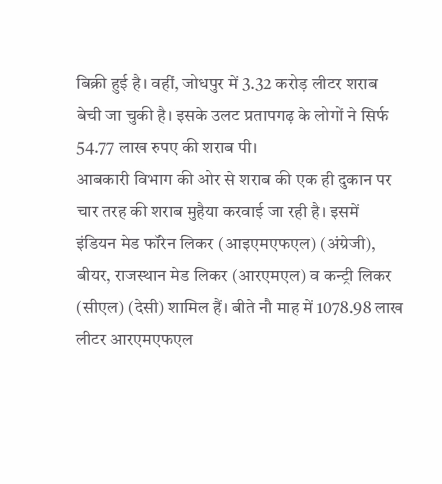बिक्री हुई है। वहीं, जोधपुर में 3.32 करोड़ लीटर शराब बेची जा चुकी है। इसके उलट प्रतापगढ़ के लोगों ने सिर्फ 54.77 लाख रुपए की शराब पी।
आबकारी विभाग की ओर से शराब की एक ही दुकान पर चार तरह की शराब मुहैया करवाई जा रही है। इसमें इंडियन मेड फॉरेन लिकर (आइएमएफएल) (अंग्रेजी), बीयर, राजस्थान मेड लिकर (आरएमएल) व कन्ट्री लिकर (सीएल) (देसी) शामिल हैं। बीते नौ माह में 1078.98 लाख लीटर आरएमएफएल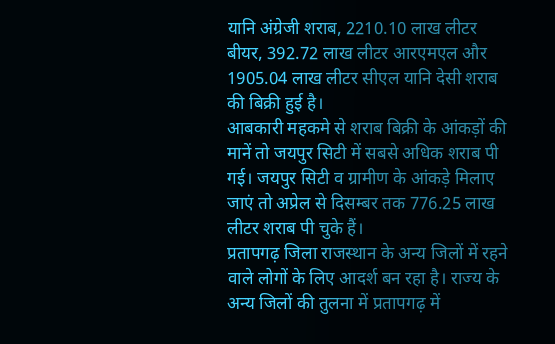यानि अंग्रेजी शराब, 2210.10 लाख लीटर बीयर, 392.72 लाख लीटर आरएमएल और 1905.04 लाख लीटर सीएल यानि देसी शराब की बिक्री हुई है।
आबकारी महकमे से शराब बिक्री के आंकड़ों की मानें तो जयपुर सिटी में सबसे अधिक शराब पी गई। जयपुर सिटी व ग्रामीण के आंकड़े मिलाए जाएं तो अप्रेल से दिसम्बर तक 776.25 लाख लीटर शराब पी चुके हैं।
प्रतापगढ़ जिला राजस्थान के अन्य जिलों में रहने वाले लोगों के लिए आदर्श बन रहा है। राज्य के अन्य जिलों की तुलना में प्रतापगढ़ में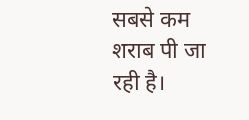सबसे कम शराब पी जा रही है।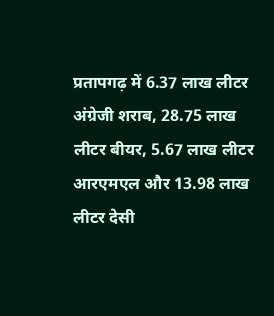प्रतापगढ़ में 6.37 लाख लीटर अंग्रेजी शराब, 28.75 लाख लीटर बीयर, 5.67 लाख लीटर आरएमएल और 13.98 लाख लीटर देसी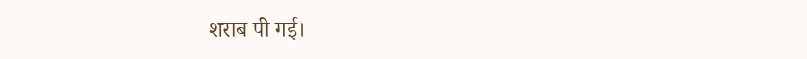शराब पी गई।